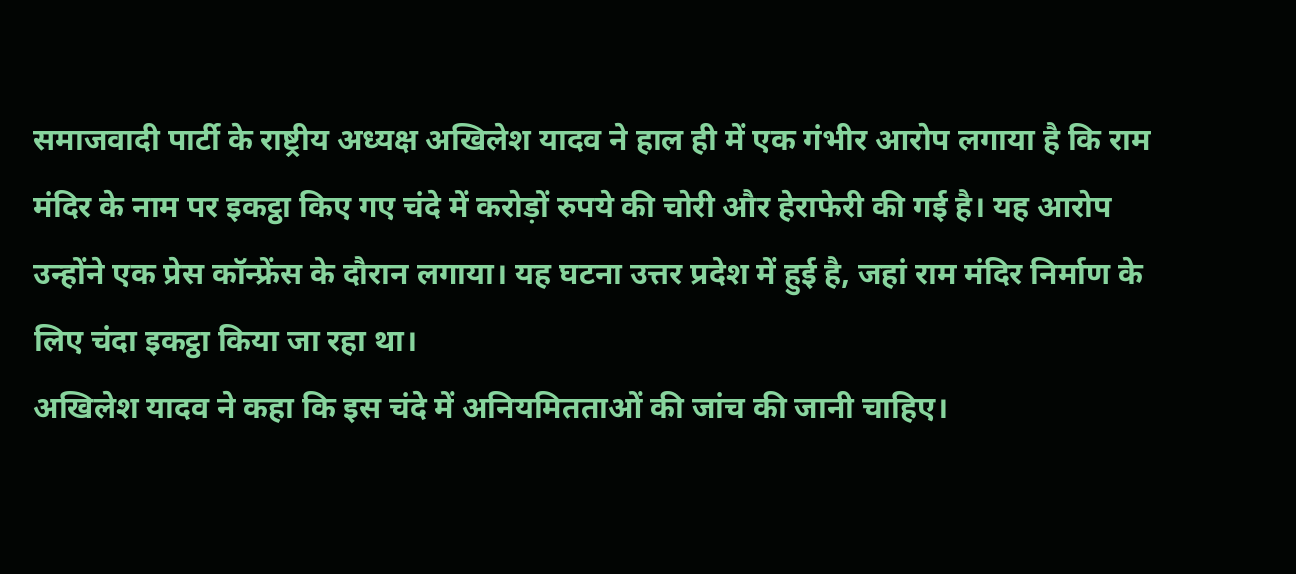समाजवादी पार्टी के राष्ट्रीय अध्यक्ष अखिलेश यादव ने हाल ही में एक गंभीर आरोप लगाया है कि राम मंदिर के नाम पर इकट्ठा किए गए चंदे में करोड़ों रुपये की चोरी और हेराफेरी की गई है। यह आरोप उन्होंने एक प्रेस कॉन्फ्रेंस के दौरान लगाया। यह घटना उत्तर प्रदेश में हुई है, जहां राम मंदिर निर्माण के लिए चंदा इकट्ठा किया जा रहा था।
अखिलेश यादव ने कहा कि इस चंदे में अनियमितताओं की जांच की जानी चाहिए।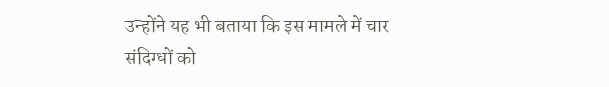उन्होंने यह भी बताया कि इस मामले में चार संदिग्धों को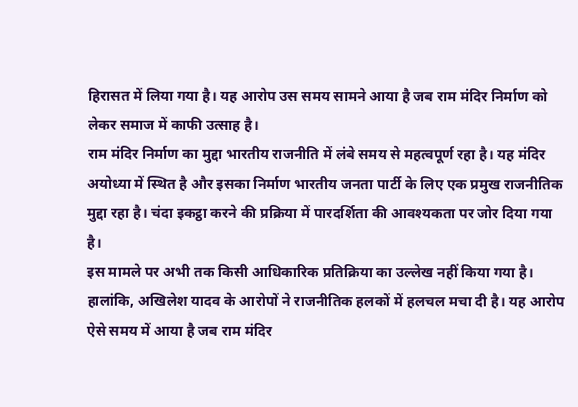हिरासत में लिया गया है। यह आरोप उस समय सामने आया है जब राम मंदिर निर्माण को लेकर समाज में काफी उत्साह है।
राम मंदिर निर्माण का मुद्दा भारतीय राजनीति में लंबे समय से महत्वपूर्ण रहा है। यह मंदिर अयोध्या में स्थित है और इसका निर्माण भारतीय जनता पार्टी के लिए एक प्रमुख राजनीतिक मुद्दा रहा है। चंदा इकट्ठा करने की प्रक्रिया में पारदर्शिता की आवश्यकता पर जोर दिया गया है।
इस मामले पर अभी तक किसी आधिकारिक प्रतिक्रिया का उल्लेख नहीं किया गया है। हालांकि, अखिलेश यादव के आरोपों ने राजनीतिक हलकों में हलचल मचा दी है। यह आरोप ऐसे समय में आया है जब राम मंदिर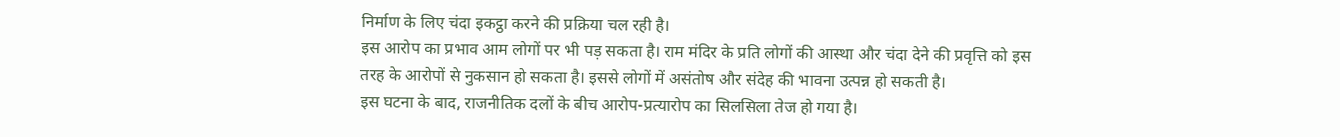निर्माण के लिए चंदा इकट्ठा करने की प्रक्रिया चल रही है।
इस आरोप का प्रभाव आम लोगों पर भी पड़ सकता है। राम मंदिर के प्रति लोगों की आस्था और चंदा देने की प्रवृत्ति को इस तरह के आरोपों से नुकसान हो सकता है। इससे लोगों में असंतोष और संदेह की भावना उत्पन्न हो सकती है।
इस घटना के बाद, राजनीतिक दलों के बीच आरोप-प्रत्यारोप का सिलसिला तेज हो गया है।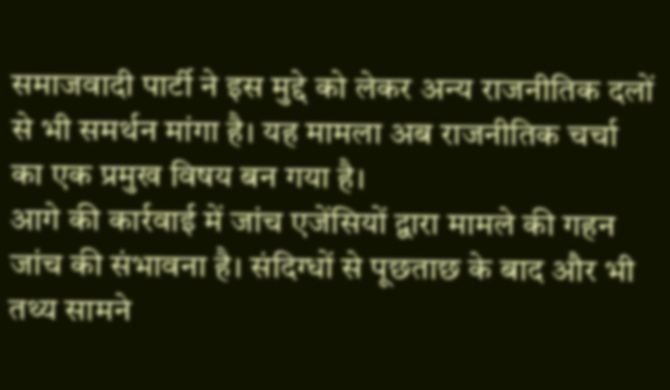समाजवादी पार्टी ने इस मुद्दे को लेकर अन्य राजनीतिक दलों से भी समर्थन मांगा है। यह मामला अब राजनीतिक चर्चा का एक प्रमुख विषय बन गया है।
आगे की कार्रवाई में जांच एजेंसियों द्वारा मामले की गहन जांच की संभावना है। संदिग्धों से पूछताछ के बाद और भी तथ्य सामने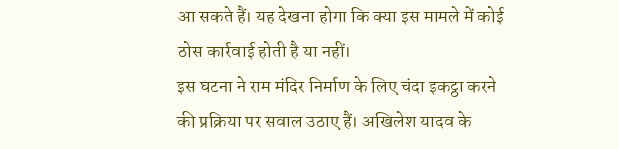आ सकते हैं। यह देखना होगा कि क्या इस मामले में कोई ठोस कार्रवाई होती है या नहीं।
इस घटना ने राम मंदिर निर्माण के लिए चंदा इकट्ठा करने की प्रक्रिया पर सवाल उठाए हैं। अखिलेश यादव के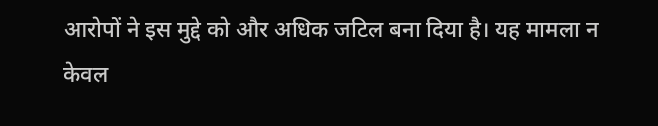आरोपों ने इस मुद्दे को और अधिक जटिल बना दिया है। यह मामला न केवल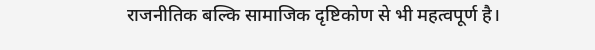राजनीतिक बल्कि सामाजिक दृष्टिकोण से भी महत्वपूर्ण है।